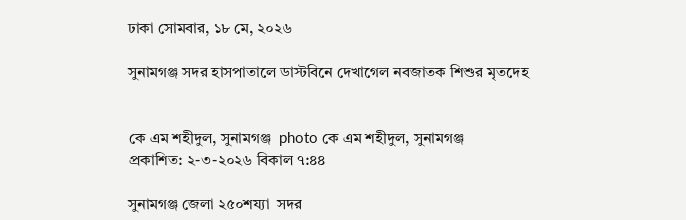ঢাকা সোমবার, ১৮ মে, ২০২৬

সুনামগঞ্জ সদর হাসপাতালে ডাস্টবিনে দেখাগেল নবজাতক শিশুর মৃতদেহ


কে এম শহীদুল, সুনামগঞ্জ  photo কে এম শহীদুল, সুনামগঞ্জ
প্রকাশিত: ২-৩-২০২৬ বিকাল ৭:৪৪

সুনামগঞ্জ জেলা ২৫০শয্যা  সদর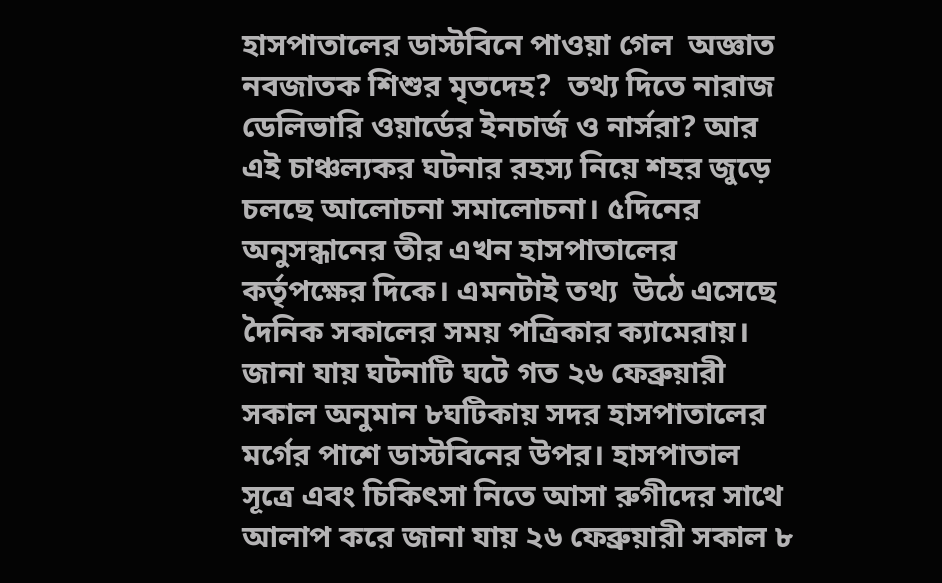হাসপাতালের ডাস্টবিনে পাওয়া গেল  অজ্ঞাত নবজাতক শিশুর মৃতদেহ?  তথ্য দিতে নারাজ ডেলিভারি ওয়ার্ডের ইনচার্জ ও নার্সরা? আর এই চাঞ্চল্যকর ঘটনার রহস্য নিয়ে শহর জুড়ে  চলছে আলোচনা সমালোচনা। ৫দিনের অনুসন্ধানের তীর এখন হাসপাতালের কর্তৃপক্ষের দিকে। এমনটাই তথ্য  উঠে এসেছে  দৈনিক সকালের সময় পত্রিকার ক্যামেরায়। জানা যায় ঘটনাটি ঘটে গত ২৬ ফেব্রুয়ারী সকাল অনুমান ৮ঘটিকায় সদর হাসপাতালের মর্গের পাশে ডাস্টবিনের উপর। হাসপাতাল সূত্রে এবং চিকিৎসা নিতে আসা রুগীদের সাথে আলাপ করে জানা যায় ২৬ ফেব্রুয়ারী সকাল ৮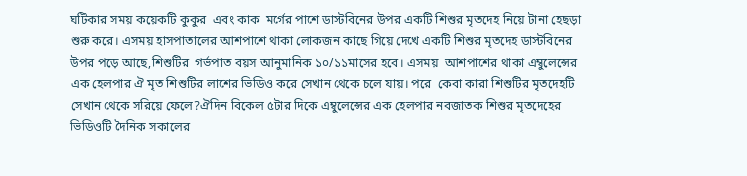ঘটিকার সময় কয়েকটি কুকুর  এবং কাক  মর্গের পাশে ডাস্টবিনের উপর একটি শিশুর মৃতদেহ নিয়ে টানা হেছড়া শুরু করে। এসময় হাসপাতালের আশপাশে থাকা লোকজন কাছে গিয়ে দেখে একটি শিশুর মৃতদেহ ডাস্টবিনের উপর পড়ে আছে,শিশুটির  গর্ভপাত বয়স আনুমানিক ১০/১১মাসের হবে। এসময়  আশপাশের থাকা এম্বুলেন্সের এক হেলপার ঐ মৃত শিশুটির লাশের ভিডিও করে সেখান থেকে চলে যায়। পরে  কেবা কারা শিশুটির মৃতদেহটি সেখান থেকে সরিয়ে ফেলে?ঐদিন বিকেল ৫টার দিকে এম্বুলেন্সের এক হেলপার নবজাতক শিশুর মৃতদেহের ভিডিওটি দৈনিক সকালের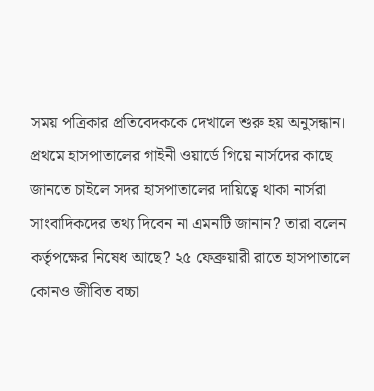সময় পত্রিকার প্রতিবেদককে দেখালে শুরু হয় অনুসন্ধান।  প্রথমে হাসপাতালের গাইনী ওয়ার্ডে গিয়ে নার্সদের কাছে জানতে চাইলে সদর হাসপাতালের দায়িত্বে থাকা নার্সরা সাংবাদিকদের তথ্য দিবেন না এমনটি জানান? তারা বলেন কর্তৃপক্ষের নিষেধ আছে? ২৫ ফেব্রুয়ারী রাতে হাসপাতালে   কোনও জীবিত বচ্চা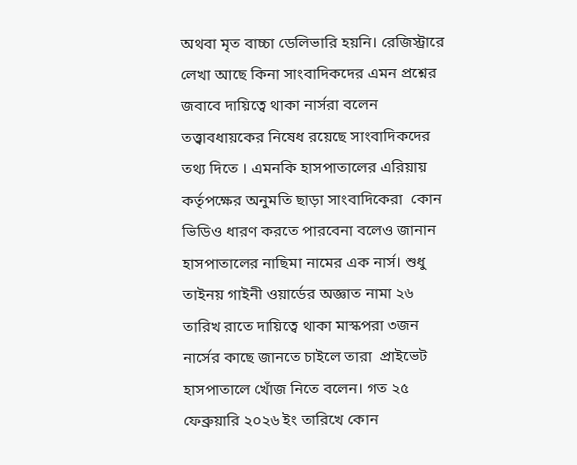অথবা মৃত বাচ্চা ডেলিভারি হয়নি। রেজিস্ট্রারে লেখা আছে কিনা সাংবাদিকদের এমন প্রশ্নের জবাবে দায়িত্বে থাকা নার্সরা বলেন তত্ত্বাবধায়কের নিষেধ রয়েছে সাংবাদিকদের তথ্য দিতে । এমনকি হাসপাতালের এরিয়ায়  কর্তৃপক্ষের অনুমতি ছাড়া সাংবাদিকেরা  কোন ভিডিও ধারণ করতে পারবেনা বলেও জানান হাসপাতালের নাছিমা নামের এক নার্স। শুধু তাইনয় গাইনী ওয়ার্ডের অজ্ঞাত নামা ২৬ তারিখ রাতে দায়িত্বে থাকা মাস্কপরা ৩জন নার্সের কাছে জানতে চাইলে তারা  প্রাইভেট হাসপাতালে খোঁজ নিতে বলেন। গত ২৫ ফেব্রুয়ারি ২০২৬ ইং তারিখে কোন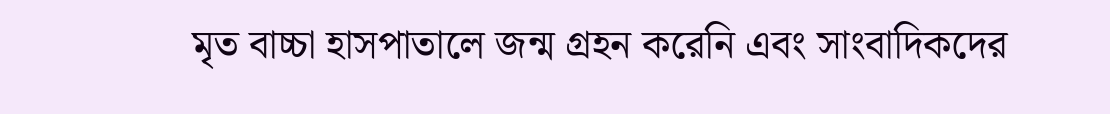মৃত বাচ্চা হাসপাতালে জন্ম গ্রহন করেনি এবং সাংবাদিকদের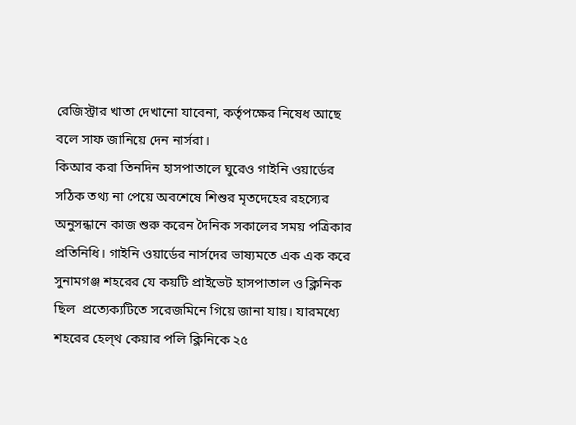রেজিস্ট্রার খাতা দেখানো যাবেনা, কর্তৃপক্ষের নিষেধ আছে বলে সাফ জানিয়ে দেন নার্সরা।
কিআর করা তিনদিন হাসপাতালে ঘুরেও গাইনি ওয়ার্ডের  সঠিক তথ্য না পেয়ে অবশেষে শিশুর মৃতদেহের রহস্যের অনুসন্ধানে কাজ শুরু করেন দৈনিক সকালের সময় পত্রিকার প্রতিনিধি। গাইনি ওয়ার্ডের নার্সদের ভাষ্যমতে এক এক করে সুনামগঞ্জ শহরের যে কয়টি প্রাইভেট হাসপাতাল ও ক্লিনিক ছিল  প্রত্যেক্যটিতে সরেজমিনে গিয়ে জানা যায়। যারমধ্যে শহরের হেল্থ কেয়ার পলি ক্লিনিকে ২৫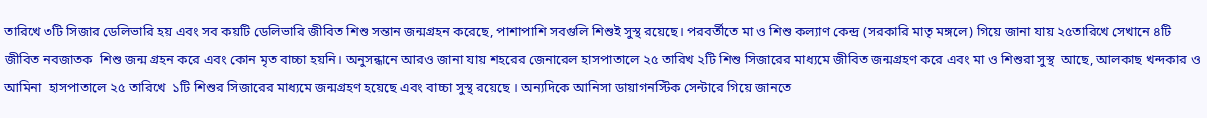তারিখে ৩টি সিজার ডেলিভারি হয় এবং সব কয়টি ডেলিভারি জীবিত শিশু সন্তান জন্মগ্রহন করেছে, পাশাপাশি সবগুলি শিশুই সুস্থ রয়েছে। পরবর্তীতে মা ও শিশু কল্যাণ কেন্দ্র (সরকারি মাতৃ মঙ্গলে) গিয়ে জানা যায় ২৫তারিখে সেখানে ৪টি জীবিত নবজাতক  শিশু জন্ম গ্রহন করে এবং কোন মৃত বাচ্চা হয়নি। অনুসন্ধানে আরও জানা যায় শহরের জেনারেল হাসপাতালে ২৫ তারিখ ২টি শিশু সিজারের মাধ্যমে জীবিত জন্মগ্রহণ করে এবং মা ও শিশুরা সুস্থ  আছে, আলকাছ খন্দকার ও আমিনা  হাসপাতালে ২৫ তারিখে  ১টি শিশুর সিজারের মাধ্যমে জন্মগ্রহণ হয়েছে এবং বাচ্চা সুস্থ রয়েছে । অন্যদিকে আনিসা ডায়াগনস্টিক সেন্টারে গিয়ে জানতে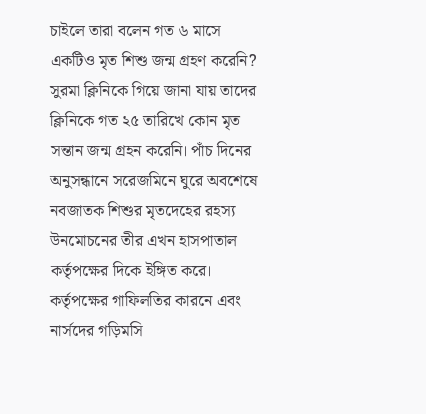চাইলে তারা বলেন গত ৬ মাসে একটিও মৃত শিশু জন্ম গ্রহণ করেনি? সুরমা ক্লিনিকে গিয়ে জানা যায় তাদের ক্লিনিকে গত ২৫ তারিখে কোন মৃত সন্তান জন্ম গ্রহন করেনি। পাঁচ দিনের অনুসন্ধানে সরেজমিনে ঘুরে অবশেষে নবজাতক শিশুর মৃতদেহের রহস্য উনমোচনের তীর এখন হাসপাতাল কর্তৃপক্ষের দিকে ইঙ্গিত করে। কর্তৃপক্ষের গাফিলতির কারনে এবং নার্সদের গড়িমসি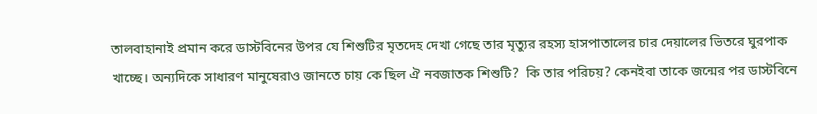তালবাহানাই প্রমান করে ডাস্টবিনের উপর যে শিশুটির মৃতদেহ দেখা গেছে তার মৃত্যুর রহস্য হাসপাতালের চার দেয়ালের ভিতরে ঘুরপাক খাচ্ছে। অন্যদিকে সাধারণ মানুষেরাও জানতে চায় কে ছিল ঐ নবজাতক শিশুটি?  কি তার পরিচয়? কেনইবা তাকে জন্মের পর ডাস্টবিনে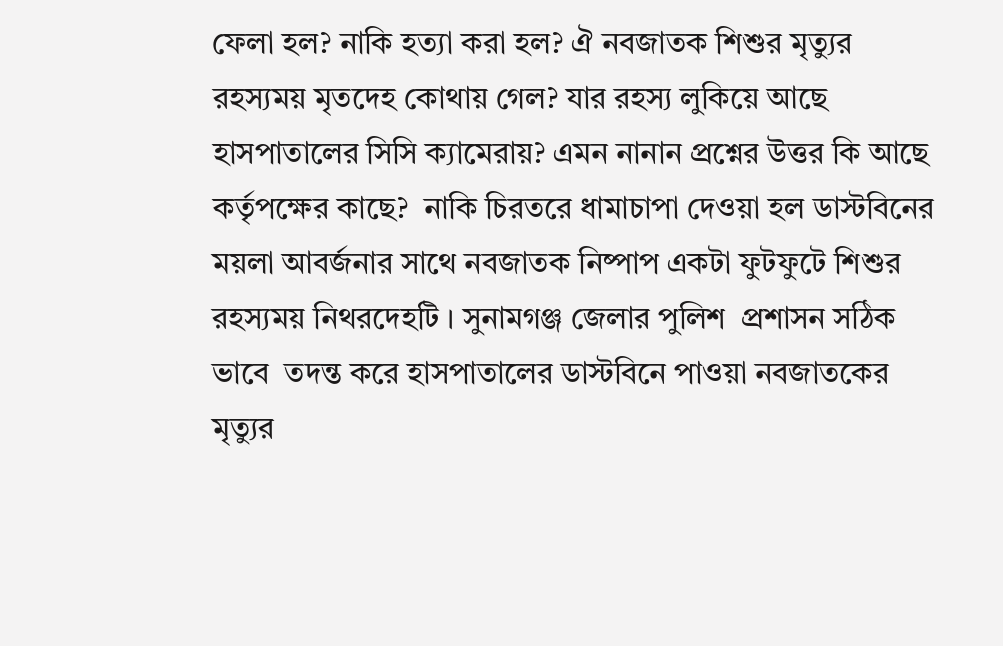ফেলা হল? নাকি হত্যা করা হল? ঐ নবজাতক শিশুর মৃত্যুর রহস্যময় মৃতদেহ কোথায় গেল? যার রহস্য লুকিয়ে আছে হাসপাতালের সিসি ক্যামেরায়? এমন নানান প্রশ্নের উত্তর কি আছে কর্তৃপক্ষের কাছে?  নাকি চিরতরে ধামাচাপা দেওয়া হল ডাস্টবিনের ময়লা আবর্জনার সাথে নবজাতক নিষ্পাপ একটা ফুটফুটে শিশুর রহস্যময় নিথরদেহটি । সুনামগঞ্জ জেলার পুলিশ  প্রশাসন সঠিক ভাবে  তদন্ত করে হাসপাতালের ডাস্টবিনে পাওয়া নবজাতকের মৃত্যুর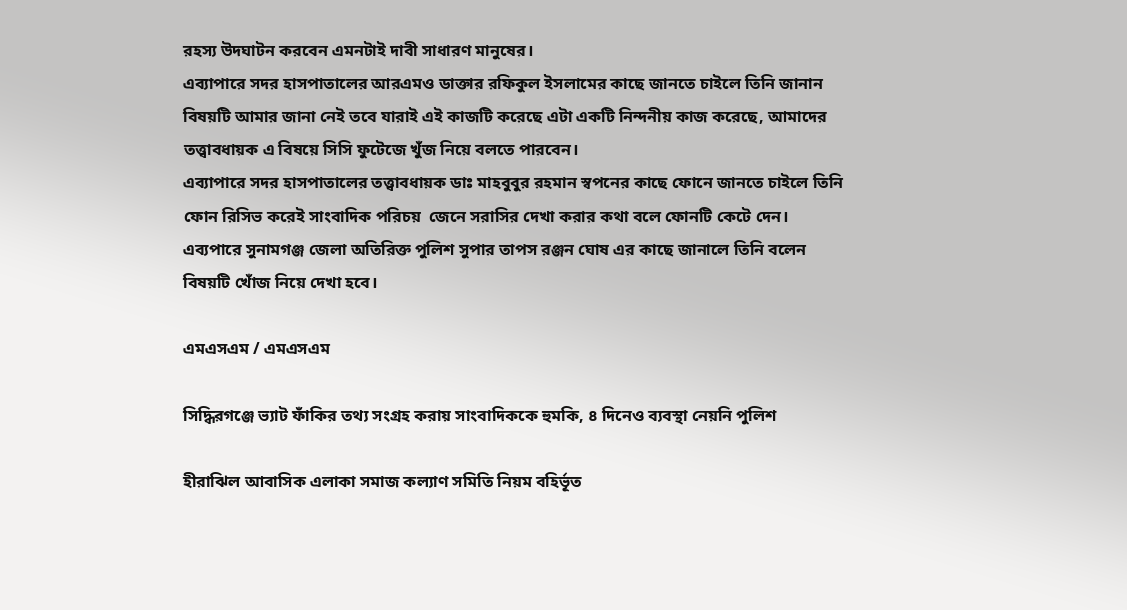রহস্য উদঘাটন করবেন এমনটাই দাবী সাধারণ মানুষের।
এব্যাপারে সদর হাসপাতালের আরএমও ডাক্তার রফিকুল ইসলামের কাছে জানতে চাইলে তিনি জানান বিষয়টি আমার জানা নেই তবে যারাই এই কাজটি করেছে এটা একটি নিন্দনীয় কাজ করেছে, আমাদের তত্ত্বাবধায়ক এ বিষয়ে সিসি ফুটেজে খুঁজ নিয়ে বলতে পারবেন।
এব্যাপারে সদর হাসপাতালের তত্ত্বাবধায়ক ডাঃ মাহবুবুর রহমান স্বপনের কাছে ফোনে জানতে চাইলে তিনি ফোন রিসিভ করেই সাংবাদিক পরিচয়  জেনে সরাসির দেখা করার কথা বলে ফোনটি কেটে দেন।
এব্যপারে সুনামগঞ্জ জেলা অতিরিক্ত পুলিশ সুপার তাপস রঞ্জন ঘোষ এর কাছে জানালে তিনি বলেন বিষয়টি খোঁজ নিয়ে দেখা হবে।

এমএসএম / এমএসএম

সিদ্ধিরগঞ্জে ভ্যাট ফাঁকির তথ্য সংগ্রহ করায় সাংবাদিককে হুমকি, ৪ দিনেও ব্যবস্থা নেয়নি পুলিশ

হীরাঝিল আবাসিক এলাকা সমাজ কল্যাণ সমিতি নিয়ম বহির্ভূত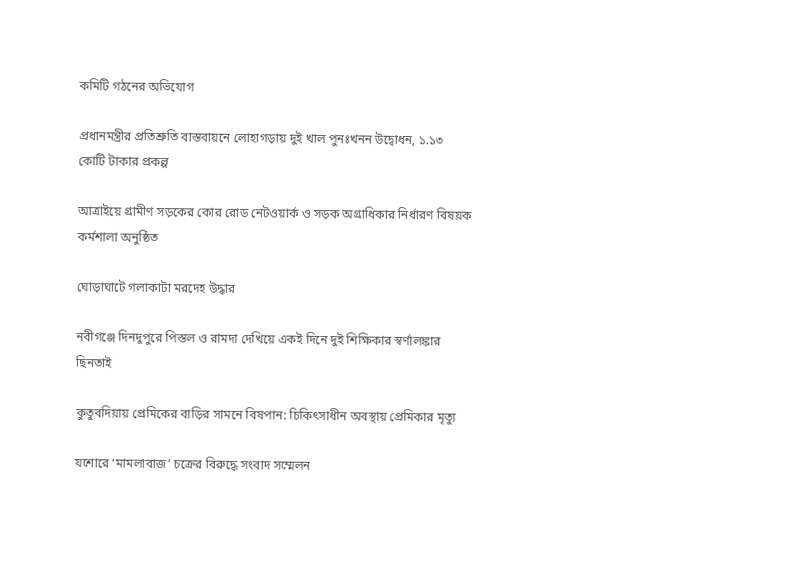কমিটি গঠনের অভিযোগ

প্রধানমন্ত্রীর প্রতিশ্রুতি বাস্তবায়নে লোহাগড়ায় দুই খাল পুনঃখনন উদ্বোধন, ১.১৩ কোটি টাকার প্রকল্প

আত্রাইয়ে গ্রামীণ সড়কের কোর রোড নেটওয়ার্ক ও সড়ক অগ্রাধিকার নির্ধারণ বিষয়ক কর্মশালা অনুষ্ঠিত

ঘোড়াঘাটে গলাকাটা মরদেহ উদ্ধার

নবীগঞ্জে দিনদুপুরে পিস্তল ও রামদা দেখিয়ে একই দিনে দুই শিক্ষিকার স্বর্ণালঙ্কার ছিনতাই

কুতুবদিয়ায় প্রেমিকের বাড়ির সামনে বিষপান: চিকিৎসাধীন অবস্থায় প্রেমিকার মৃত্যু

যশোরে ‘মামলাবাজ’ চক্রের বিরুদ্ধে সংবাদ সম্মেলন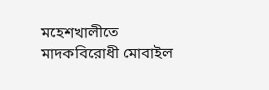মহেশখালীতে মাদকবিরোধী মোবাইল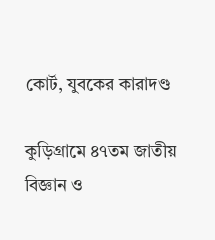কোর্ট, যুবকের কারাদণ্ড

কুড়িগ্রামে ৪৭তম জাতীয় বিজ্ঞান ও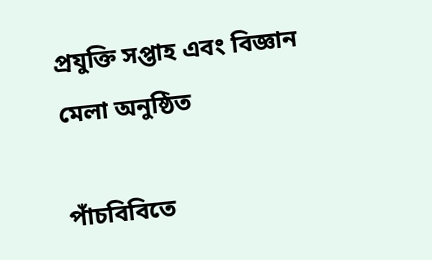প্রযুক্তি সপ্তাহ এবং বিজ্ঞান মেলা অনুষ্ঠিত

পাঁচবিবিতে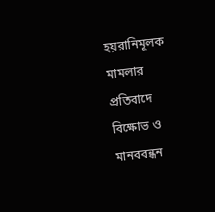হয়রানিমূলক মামলার প্রতিবাদে বিক্ষোভ ও মানববন্ধন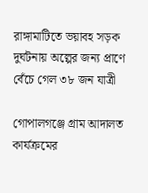রাঙ্গামাটিতে ভয়াবহ সড়ক দুর্ঘটনায় অল্পের জন্য প্রাণে বেঁচে গেল ৩৮ জন যাত্রী

গোপালগঞ্জে গ্রাম আদালত কার্যক্রমের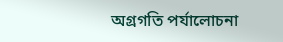অগ্রগতি পর্যালোচনা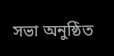সভা অনুষ্ঠিত